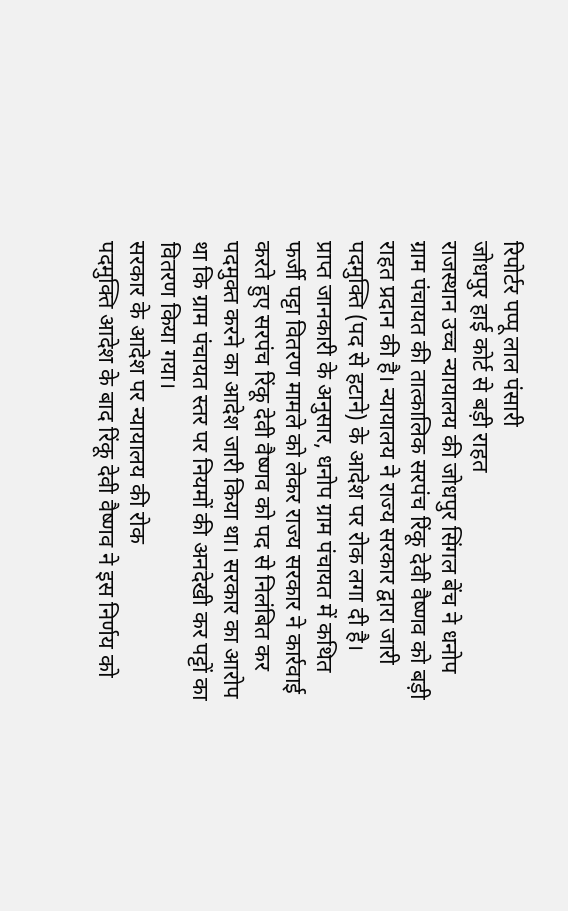रिपोर्टर पप्पू लाल पंसारी
जोधपुर हाई कोर्ट से बड़ी राहत
राजस्थान उच्च न्यायालय की जोधपुर सिंगल बेंच ने धनोप ग्राम पंचायत की तात्कालिक सरपंच रिंकू देवी वैष्णव को बड़ी राहत प्रदान की है। न्यायालय ने राज्य सरकार द्वारा जारी पदमुक्ति (पद से हटाने) के आदेश पर रोक लगा दी है।
प्राप्त जानकारी के अनुसार, धनोप ग्राम पंचायत में कथित फर्जी पट्टा वितरण मामले को लेकर राज्य सरकार ने कार्रवाई करते हुए सरपंच रिंकू देवी वैष्णव को पद से निलंबित कर पदमुक्त करने का आदेश जारी किया था। सरकार का आरोप था कि ग्राम पंचायत स्तर पर नियमों की अनदेखी कर पट्टों का वितरण किया गया।
सरकार के आदेश पर न्यायालय की रोक
पदमुक्ति आदेश के बाद रिंकू देवी वैष्णव ने इस निर्णय को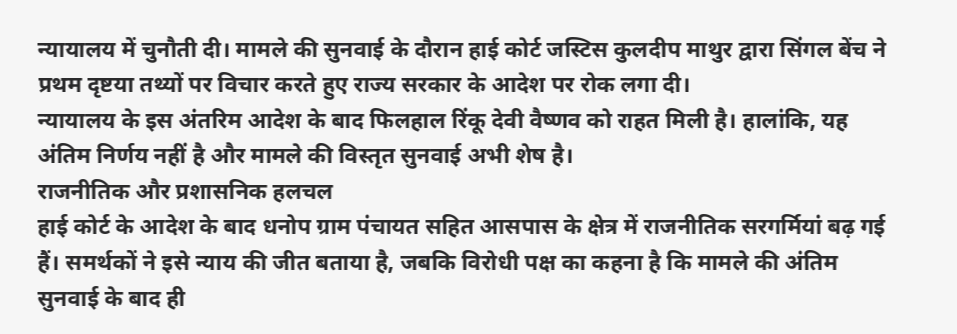न्यायालय में चुनौती दी। मामले की सुनवाई के दौरान हाई कोर्ट जस्टिस कुलदीप माथुर द्वारा सिंगल बेंच ने प्रथम दृष्टया तथ्यों पर विचार करते हुए राज्य सरकार के आदेश पर रोक लगा दी।
न्यायालय के इस अंतरिम आदेश के बाद फिलहाल रिंकू देवी वैष्णव को राहत मिली है। हालांकि, यह अंतिम निर्णय नहीं है और मामले की विस्तृत सुनवाई अभी शेष है।
राजनीतिक और प्रशासनिक हलचल
हाई कोर्ट के आदेश के बाद धनोप ग्राम पंचायत सहित आसपास के क्षेत्र में राजनीतिक सरगर्मियां बढ़ गई हैं। समर्थकों ने इसे न्याय की जीत बताया है, जबकि विरोधी पक्ष का कहना है कि मामले की अंतिम सुनवाई के बाद ही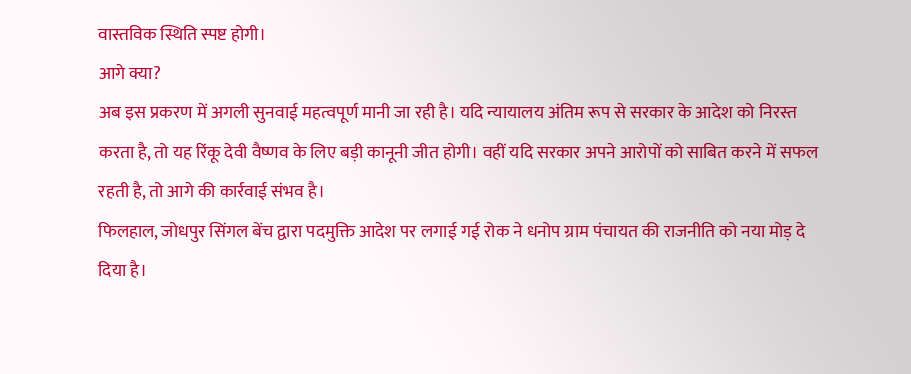वास्तविक स्थिति स्पष्ट होगी।
आगे क्या?
अब इस प्रकरण में अगली सुनवाई महत्वपूर्ण मानी जा रही है। यदि न्यायालय अंतिम रूप से सरकार के आदेश को निरस्त करता है, तो यह रिंकू देवी वैष्णव के लिए बड़ी कानूनी जीत होगी। वहीं यदि सरकार अपने आरोपों को साबित करने में सफल रहती है, तो आगे की कार्रवाई संभव है।
फिलहाल, जोधपुर सिंगल बेंच द्वारा पदमुक्ति आदेश पर लगाई गई रोक ने धनोप ग्राम पंचायत की राजनीति को नया मोड़ दे दिया है।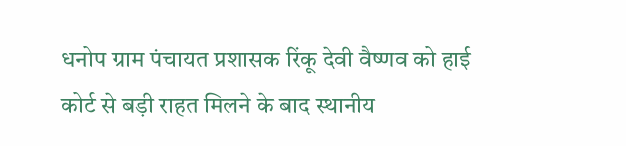धनोप ग्राम पंचायत प्रशासक रिंकू देवी वैष्णव को हाई कोर्ट से बड़ी राहत मिलने के बाद स्थानीय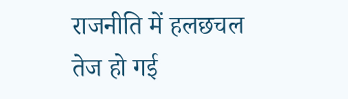राजनीति में हलछचल तेज हो गई